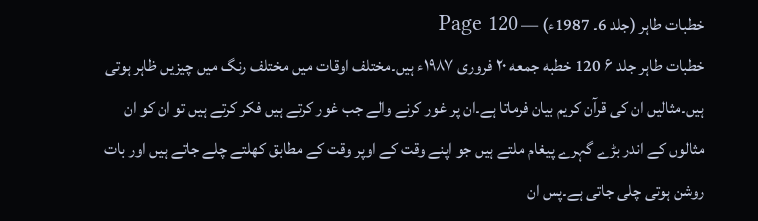خطبات طاہر (جلد 6۔ 1987ء) — Page 120
خطبات طاہر جلد ۶ 120 خطبه جمعه ۲۰ فروری ۱۹۸۷ء ہیں۔مختلف اوقات میں مختلف رنگ میں چیزیں ظاہر ہوتی ہیں۔مثالیں ان کی قرآن کریم بیان فرماتا ہے۔ان پر غور کرنے والے جب غور کرتے ہیں فکر کرتے ہیں تو ان کو ان مثالوں کے اندر بڑے گہرے پیغام ملتے ہیں جو اپنے وقت کے اوپر وقت کے مطابق کھلتے چلے جاتے ہیں اور بات روشن ہوتی چلی جاتی ہے۔پس ان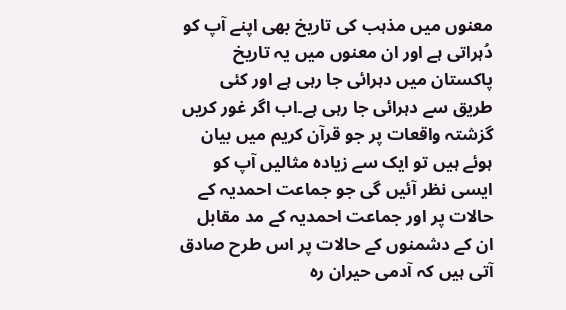معنوں میں مذہب کی تاریخ بھی اپنے آپ کو دُہراتی ہے اور ان معنوں میں یہ تاریخ پاکستان میں دہرائی جا رہی ہے اور کئی طریق سے دہرائی جا رہی ہے۔اب اگر غور کریں گزشتہ واقعات پر جو قرآن کریم میں بیان ہوئے ہیں تو ایک سے زیادہ مثالیں آپ کو ایسی نظر آئیں گی جو جماعت احمدیہ کے حالات پر اور جماعت احمدیہ کے مد مقابل ان کے دشمنوں کے حالات پر اس طرح صادق آتی ہیں کہ آدمی حیران رہ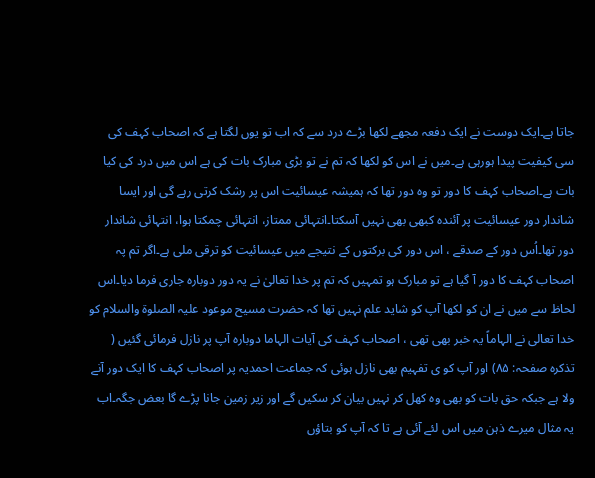جاتا ہے۔ایک دوست نے ایک دفعہ مجھے لکھا بڑے درد سے کہ اب تو یوں لگتا ہے کہ اصحاب کہف کی سی کیفیت پیدا ہورہی ہے۔میں نے اس کو لکھا کہ تم نے تو بڑی مبارک بات کی ہے اس میں درد کی کیا بات ہے۔اصحاب کہف کا دور تو وہ دور تھا کہ ہمیشہ عیسائیت اس پر رشک کرتی رہے گی اور ایسا شاندار دور عیسائیت پر آئندہ کبھی بھی نہیں آسکتا۔انتہائی ممتاز، انتہائی چمکتا ہوا، انتہائی شاندار دور تھا۔اُس دور کے صدقے ، اس دور کی برکتوں کے نتیجے میں عیسائیت کو ترقی ملی ہے۔اگر تم پہ اصحاب کہف کا دور آ گیا ہے تو مبارک ہو تمہیں کہ تم پر خدا تعالیٰ نے یہ دور دوبارہ جاری فرما دیا۔اس لحاظ سے میں نے ان کو لکھا آپ کو شاید علم نہیں تھا کہ حضرت مسیح موعود علیہ الصلوۃ والسلام کو خدا تعالی نے الہاماً یہ خبر بھی تھی ، اصحاب کہف کی آیات الہاما دوبارہ آپ پر نازل فرمائی گئیں ( تذکرہ صفحہ: ۸۵) اور آپ کو ی تفہیم بھی نازل ہوئی کہ جماعت احمدیہ پر اصحاب کہف کا ایک دور آنے ولا ہے جبکہ حق بات کو بھی وہ کھل کر نہیں بیان کر سکیں گے اور زیر زمین جانا پڑے گا بعض جگہ۔اب یہ مثال میرے ذہن میں اس لئے آئی ہے تا کہ آپ کو بتاؤں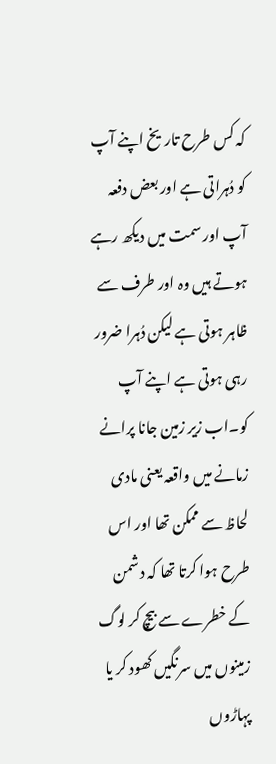کہ کس طرح تاریخ اپنے آپ کو دُہراتی ہے اور بعض دفعہ آپ اور سمت میں دیکھ رہے ہوتے ہیں وہ اور طرف سے ظاہر ہوتی ہے لیکن دُہرا ضرور رہی ہوتی ہے اپنے آپ کو۔اب زیر زمین جانا پرانے زمانے میں واقعہ یعنی مادی لحاظ سے ممکن تھا اور اس طرح ہوا کرتا تھا کہ دشمن کے خطرے سے بیچ کر لوگ زمینوں میں سرنگیں کھود کر یا پہاڑوں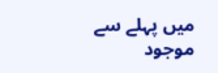میں پہلے سے موجود